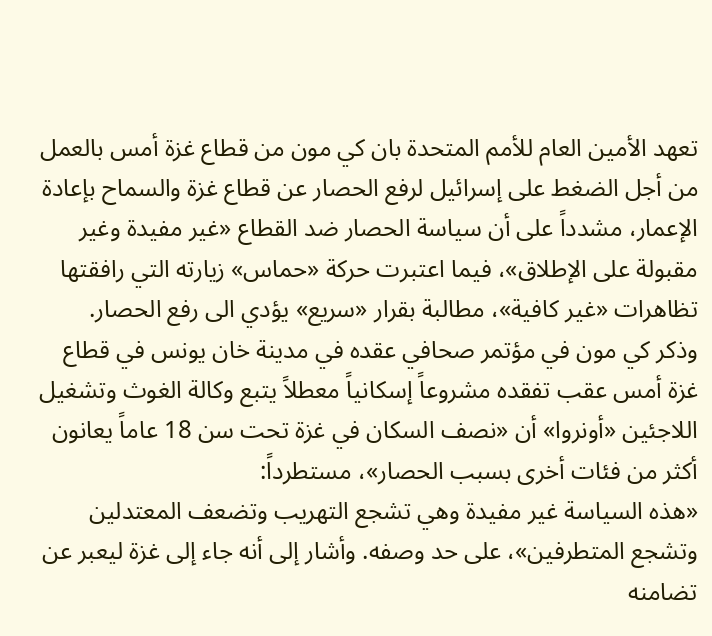تعهد الأمين العام للأمم المتحدة بان كي مون من قطاع غزة أمس بالعمل من أجل الضغط على إسرائيل لرفع الحصار عن قطاع غزة والسماح بإعادة الإعمار، مشدداً على أن سياسة الحصار ضد القطاع «غير مفيدة وغير مقبولة على الإطلاق»، فيما اعتبرت حركة «حماس» زيارته التي رافقتها تظاهرات «غير كافية»، مطالبة بقرار «سريع» يؤدي الى رفع الحصار.
وذكر كي مون في مؤتمر صحافي عقده في مدينة خان يونس في قطاع غزة أمس عقب تفقده مشروعاً إسكانياً معطلاً يتبع وكالة الغوث وتشغيل اللاجئين «أونروا» أن «نصف السكان في غزة تحت سن 18 عاماً يعانون أكثر من فئات أخرى بسبب الحصار»، مستطرداً:
«هذه السياسة غير مفيدة وهي تشجع التهريب وتضعف المعتدلين وتشجع المتطرفين»، على حد وصفه. وأشار إلى أنه جاء إلى غزة ليعبر عن تضامنه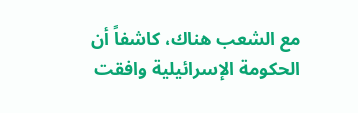مع الشعب هناك، كاشفاً أن الحكومة الإسرائيلية وافقت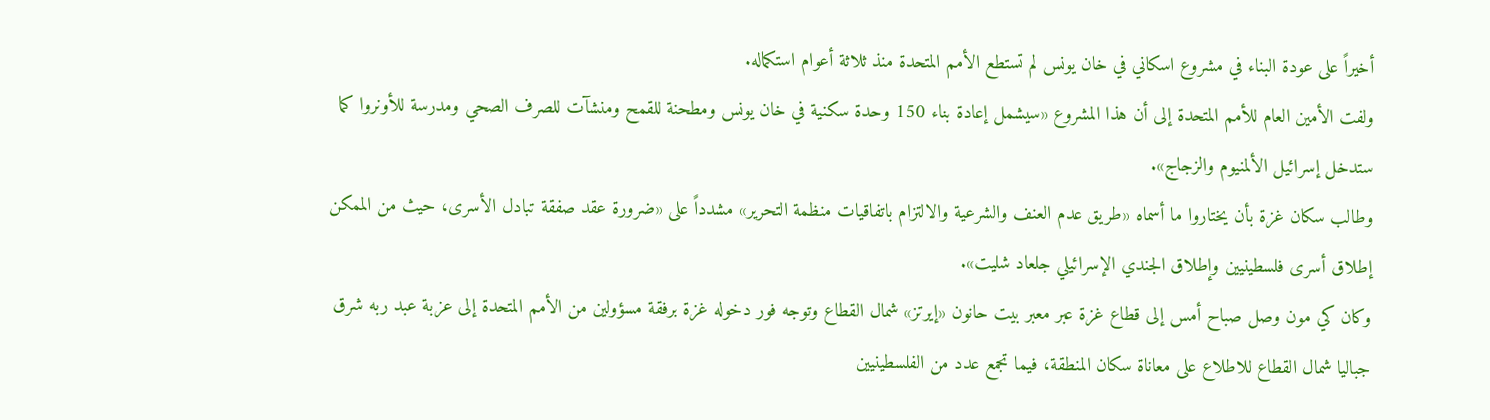أخيراً على عودة البناء في مشروع اسكاني في خان يونس لم تستطع الأمم المتحدة منذ ثلاثة أعوام استكماله.
ولفت الأمين العام للأمم المتحدة إلى أن هذا المشروع «سيشمل إعادة بناء 150 وحدة سكنية في خان يونس ومطحنة للقمح ومنشآت للصرف الصحي ومدرسة للأونروا كما ستدخل إسرائيل الألمنيوم والزجاج».
وطالب سكان غزة بأن يختاروا ما أسماه «طريق عدم العنف والشرعية والالتزام باتفاقيات منظمة التحرير» مشدداً على «ضرورة عقد صفقة تبادل الأسرى، حيث من الممكن إطلاق أسرى فلسطينيين وإطلاق الجندي الإسرائيلي جلعاد شليت».
وكان كي مون وصل صباح أمس إلى قطاع غزة عبر معبر بيت حانون «إيرتز» شمال القطاع وتوجه فور دخوله غزة برفقة مسؤولين من الأمم المتحدة إلى عزبة عبد ربه شرق جباليا شمال القطاع للاطلاع على معاناة سكان المنطقة، فيما تجمع عدد من الفلسطينيين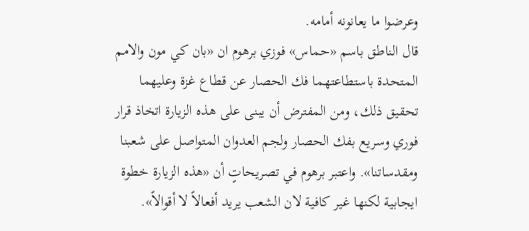وعرضوا ما يعانونه أمامه.
قال الناطق باسم «حماس» فوزي برهوم ان «بان كي مون والامم المتحدة باستطاعتهما فك الحصار عن قطاع غزة وعليهما تحقيق ذلك، ومن المفترض أن يبنى على هذه الزيارة اتخاذ قرار فوري وسريع بفك الحصار ولجم العدوان المتواصل على شعبنا ومقدساتنا». واعتبر برهوم في تصريحاتٍ أن «هذه الزيارة خطوة ايجابية لكنها غير كافية لان الشعب يريد أفعالاً لا أقوالاً».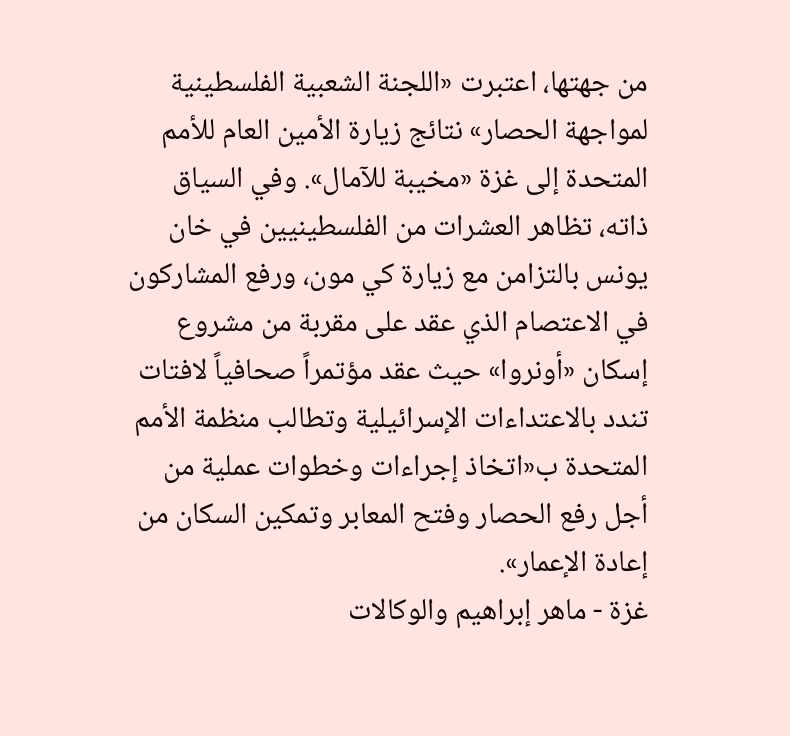من جهتها، اعتبرت «اللجنة الشعبية الفلسطينية لمواجهة الحصار» نتائج زيارة الأمين العام للأمم المتحدة إلى غزة «مخيبة للآمال». وفي السياق ذاته، تظاهر العشرات من الفلسطينيين في خان يونس بالتزامن مع زيارة كي مون، ورفع المشاركون في الاعتصام الذي عقد على مقربة من مشروع إسكان «أونروا» حيث عقد مؤتمراً صحافياً لافتات تندد بالاعتداءات الإسرائيلية وتطالب منظمة الأمم المتحدة ب«اتخاذ إجراءات وخطوات عملية من أجل رفع الحصار وفتح المعابر وتمكين السكان من إعادة الإعمار».
غزة - ماهر إبراهيم والوكالات